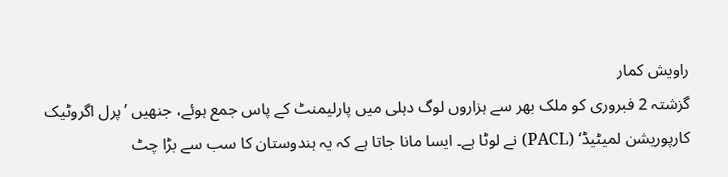راویش کمار
گزشتہ 2 فبروری کو ملک بھر سے ہزاروں لوگ دہلی میں پارلیمنٹ کے پاس جمع ہوئے، جنھیں ’پرل اگروٹیک کارپوریشن لمیٹیڈ‘ (PACL) نے لوٹا ہے۔ ایسا مانا جاتا ہے کہ یہ ہندوستان کا سب سے بڑا چٹ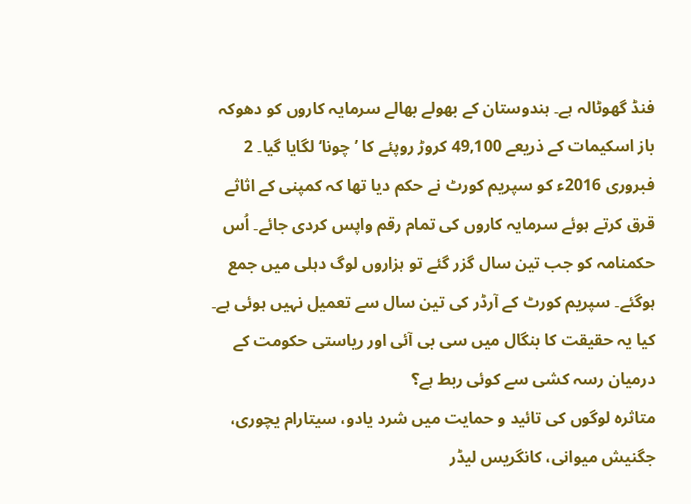فنڈ گھوٹالہ ہے۔ ہندوستان کے بھولے بھالے سرمایہ کاروں کو دھوکہ باز اسکیمات کے ذریعے 49,100 کروڑ روپئے کا ’چونا‘ لگایا گیا۔ 2 فبروری 2016ء کو سپریم کورٹ نے حکم دیا تھا کہ کمپنی کے اثاثے قرق کرتے ہوئے سرمایہ کاروں کی تمام رقم واپس کردی جائے۔ اُس حکمنامہ کو جب تین سال گزر گئے تو ہزاروں لوگ دہلی میں جمع ہوگئے۔ سپریم کورٹ کے آرڈر کی تین سال سے تعمیل نہیں ہوئی ہے۔ کیا یہ حقیقت کا بنگال میں سی بی آئی اور ریاستی حکومت کے درمیان رسہ کشی سے کوئی ربط ہے؟
متاثرہ لوگوں کی تائید و حمایت میں شرد یادو، سیتارام یچوری، جگنیش میوانی، کانگریس لیڈر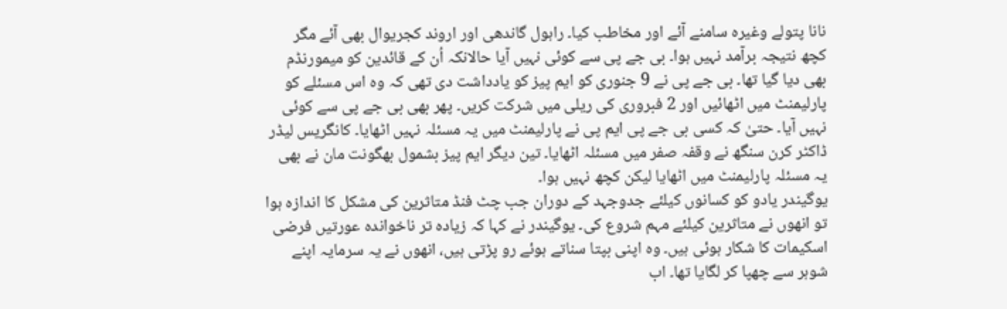نانا پتولے وغیرہ سامنے آئے اور مخاطب کیا۔ راہول گاندھی اور اروند کجریوال بھی آئے مگر کچھ نتیجہ برآمد نہیں ہوا۔ بی جے پی سے کوئی نہیں آیا حالانکہ اُن کے قائدین کو میمورنڈم بھی دیا گیا تھا۔ بی جے پی نے 9 جنوری کو ایم پیز کو یادداشت دی تھی کہ وہ اس مسئلے کو پارلیمنٹ میں اٹھائیں اور 2 فبروری کی ریلی میں شرکت کریں۔ پھر بھی بی جے پی سے کوئی نہیں آیا۔ حتیٰ کہ کسی بی جے پی ایم پی نے پارلیمنٹ میں یہ مسئلہ نہیں اٹھایا۔ کانگریس لیڈر ڈاکٹر کرن سنگھ نے وقفہ صفر میں مسئلہ اٹھایا۔ تین دیگر ایم پیز بشمول بھگونت مان نے بھی یہ مسئلہ پارلیمنٹ میں اٹھایا لیکن کچھ نہیں ہوا۔
یوگیندر یادو کو کسانوں کیلئے جدوجہد کے دوران جب چٹ فنڈ متاثرین کی مشکل کا اندازہ ہوا تو انھوں نے متاثرین کیلئے مہم شروع کی۔ یوگیندر نے کہا کہ زیادہ تر ناخواندہ عورتیں فرضی اسکیمات کا شکار ہوئی ہیں۔ وہ اپنی بپتا سناتے ہوئے رو پڑتی ہیں، انھوں نے یہ سرمایہ اپنے شوہر سے چھپا کر لگایا تھا۔ اب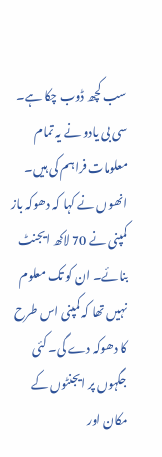سب کچھ ڈوب چکا ہے۔ سی بی یادو نے یہ تمام معلومات فراہم کی ہیں۔ انھوں نے کہا کہ دھوکہ باز کمپنی نے 70 لاکھ ایجنٹ بنائے۔ ان کو تک معلوم نہیں تھا کہ کمپنی اس طرح کا دھوکہ دے گی۔ کئی جگہوں پر ایجنٹوں کے مکان اور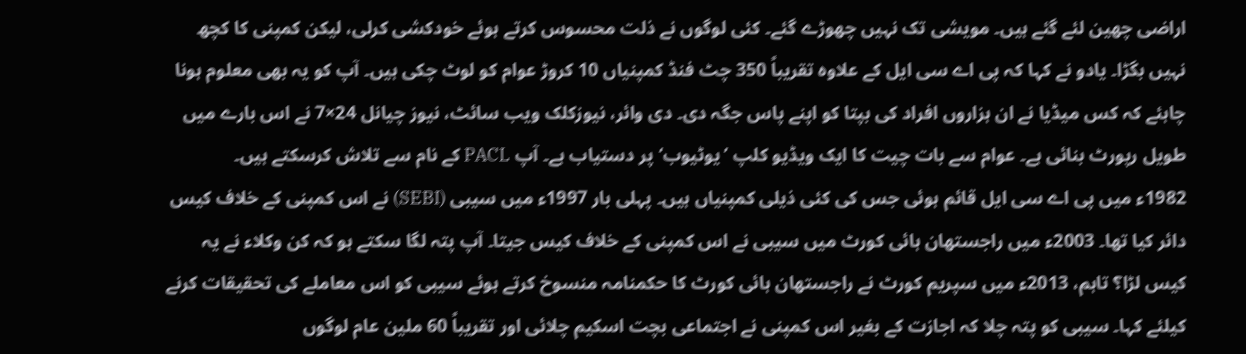اراضی چھین لئے گئے ہیں۔ مویشی تک نہیں چھوڑے گئے۔ کئی لوگوں نے ذلت محسوس کرتے ہوئے خودکشی کرلی، لیکن کمپنی کا کچھ نہیں بگڑا۔ یادو نے کہا کہ پی اے سی ایل کے علاوہ تقریباً 350 چٹ فنڈ کمپنیاں 10 کروڑ عوام کو لوٹ چکی ہیں۔ آپ کو یہ بھی معلوم ہونا چاہئے کہ کس میڈیا نے ان ہزاروں افراد کی بپتا کو اپنے پاس جگہ دی۔ دی وائر، نیوزکلک ویب سائٹ، نیوز چیانل 24×7 نے اس بارے میں طویل رپورٹ بنائی ہے۔ عوام سے بات چیت کا ایک ویڈیو کلپ ’یوٹیوب‘ پر دستیاب ہے۔ آپ PACL کے نام سے تلاش کرسکتے ہیں۔
1982ء میں پی اے سی ایل قائم ہوئی جس کی کئی ذیلی کمپنیاں ہیں۔ پہلی بار 1997ء میں سیبی (SEBI) نے اس کمپنی کے خلاف کیس دائر کیا تھا۔ 2003ء میں راجستھان ہائی کورٹ میں سیبی نے اس کمپنی کے خلاف کیس جیتا۔ آپ پتہ لگا سکتے ہو کہ کن وکلاء نے یہ کیس لڑا؟ تاہم، 2013ء میں سپریم کورٹ نے راجستھان ہائی کورٹ کا حکمنامہ منسوخ کرتے ہوئے سیبی کو اس معاملے کی تحقیقات کرنے کیلئے کہا۔ سیبی کو پتہ چلا کہ اجازت کے بغیر اس کمپنی نے اجتماعی بچت اسکیم چلائی اور تقریباً 60 ملین عام لوگوں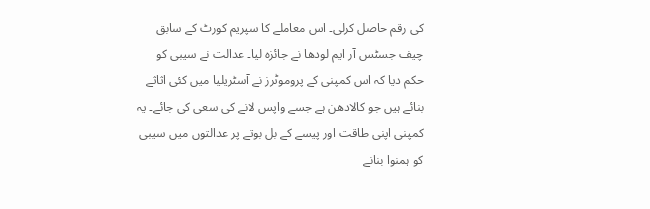کی رقم حاصل کرلی۔ اس معاملے کا سپریم کورٹ کے سابق چیف جسٹس آر ایم لودھا نے جائزہ لیا۔ عدالت نے سیبی کو حکم دیا کہ اس کمپنی کے پروموٹرز نے آسٹریلیا میں کئی اثاثے بنائے ہیں جو کالادھن ہے جسے واپس لانے کی سعی کی جائے۔ یہ کمپنی اپنی طاقت اور پیسے کے بل بوتے پر عدالتوں میں سیبی کو ہمنوا بنانے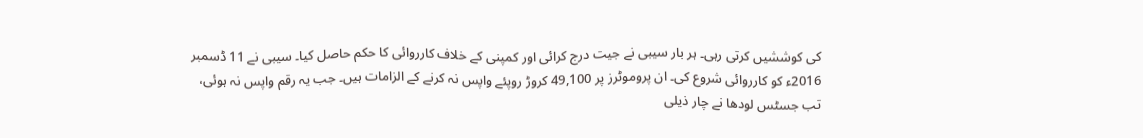کی کوششیں کرتی رہی۔ ہر بار سیبی نے جیت درج کرائی اور کمپنی کے خلاف کارروائی کا حکم حاصل کیا۔ سیبی نے 11 ڈسمبر 2016ء کو کارروائی شروع کی۔ ان پروموٹرز پر 49,100 کروڑ روپئے واپس نہ کرنے کے الزامات ہیں۔ جب یہ رقم واپس نہ ہوئی، تب جسٹس لودھا نے چار ذیلی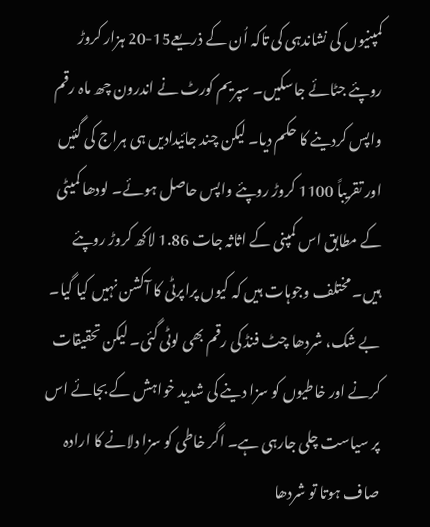کمپنیوں کی نشاندہی کی تاکہ اُن کے ذریعے15-20 ہزار کروڑ روپئے جٹائے جاسکیں۔ سپریم کورٹ نے اندرون چھ ماہ رقم واپس کردینے کا حکم دیا۔ لیکن چند جائیدادیں ہی ہراج کی گئیں اور تقریباً 1100 کروڑ روپئے واپس حاصل ہوئے۔ لودھا کمیٹی کے مطابق اس کمپنی کے اثاثہ جات 1.86 لاکھ کروڑ روپئے ہیں۔ مختلف وجوہات ہیں کہ کیوں پراپرٹی کا آکشن نہیں کیا گیا۔
بے شک، شردھا چٹ فنڈ کی رقم بھی لوٹی گئی۔ لیکن تحقیقات کرنے اور خاطیوں کو سزا دینے کی شدید خواہش کے بجائے اس پر سیاست چلی جارہی ہے۔ اگر خاطی کو سزا دلانے کا ارادہ صاف ہوتا تو شردھا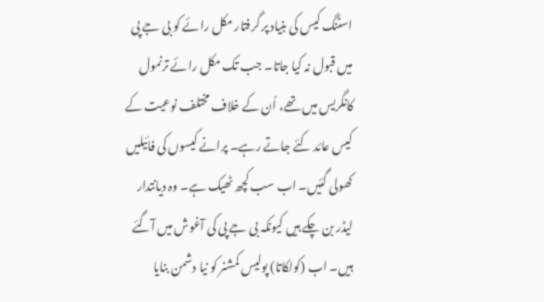اسٹنگ کیس کی بنیاد پر گرفتار مکل رائے کو بی جے پی میں قبول نہ کیا جاتا۔ جب تک مکل رائے ترنمول کانگریس میں تھے، اُن کے خلاف مختلف نوعیت کے کیس عائد کئے جاتے رہے۔ پرانے کیسوں کی فائیلیں کھولی گئیں۔ اب سب کچھ ٹھیک ہے۔ وہ دیانتدار لیڈر بن چکے ہیں کیونکہ بی جے پی کی آغوش میں آگئے ہیں۔ اب (کولکاتا) پولیس کمشنر کو نیا دشمن بنایا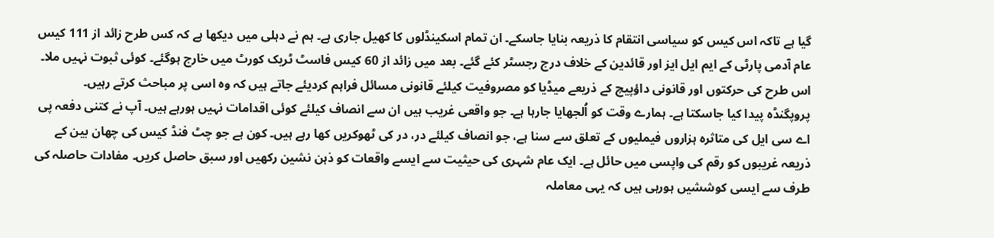گیا ہے تاکہ اس کیس کو سیاسی انتقام کا ذریعہ بنایا جاسکے۔ ان تمام اسکینڈلوں کا کھیل جاری ہے۔ ہم نے دہلی میں دیکھا ہے کہ کس طرح زائد از 111 کیس عام آدمی پارٹی کے ایم ایل ایز اور قائدین کے خلاف درج رجسٹر کئے گئے۔ بعد میں زائد از 60 کیس فاسٹ ٹریک کورٹ میں خارج ہوگئے۔ کوئی ثبوت نہیں ملا۔ اس طرح کی حرکتوں اور قانونی داؤپیچ کے ذریعے میڈیا کو مصروفیت کیلئے قانونی مسائل فراہم کردیئے جاتے ہیں کہ وہ اسی پر مباحث کرتے رہیں۔
پروپگنڈہ پیدا کیا جاسکتا ہے۔ ہمارے وقت کو اُلجھایا جارہا ہے۔ جو واقعی غریب ہیں ان سے انصاف کیلئے کوئی اقدامات نہیں ہورہے ہیں۔ آپ نے کتنی دفعہ پی اے سی ایل کی متاثرہ ہزاروں فیملیوں کے تعلق سے سنا ہے، جو انصاف کیلئے در، در کی ٹھوکریں کھا رہے ہیں۔ کون ہے جو چٹ فنڈ کیس کی چھان بین کے ذریعہ غریبوں کو رقم کی واپسی میں حائل ہے۔ ایک عام شہری کی حیثیت سے ایسے واقعات کو ذہن نشین رکھیں اور سبق حاصل کریں۔ مفادات حاصلہ کی طرف سے ایسی کوششیں ہورہی ہیں کہ یہی معاملہ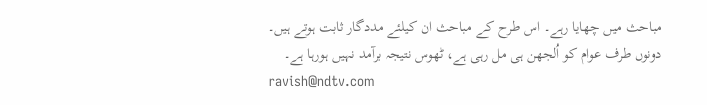مباحث میں چھایا رہے۔ اس طرح کے مباحث ان کیلئے مددگار ثابت ہوتے ہیں۔ دونوں طرف عوام کو اُلجھن ہی مل رہی ہے، ٹھوس نتیجہ برآمد نہیں ہورہا ہے۔
ravish@ndtv.com